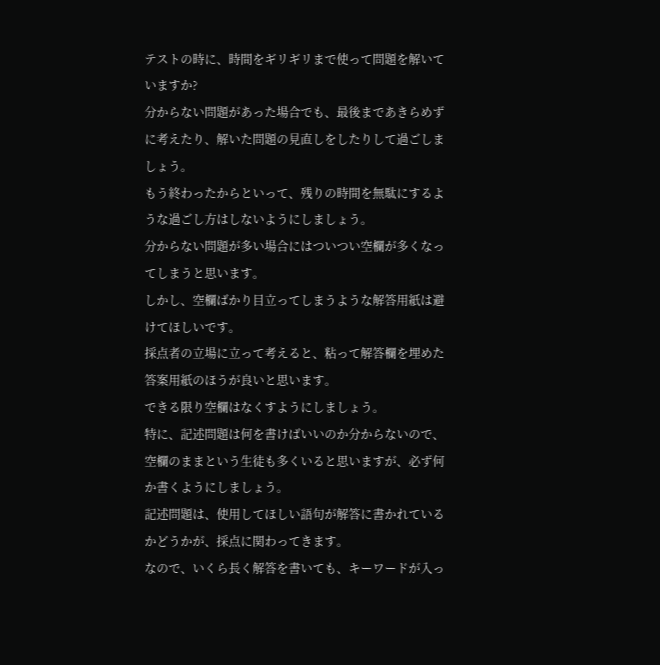テストの時に、時間をギリギリまで使って問題を解いていますか?
分からない問題があった場合でも、最後まであきらめずに考えたり、解いた問題の見直しをしたりして過ごしましょう。
もう終わったからといって、残りの時間を無駄にするような過ごし方はしないようにしましょう。
分からない問題が多い場合にはついつい空欄が多くなってしまうと思います。
しかし、空欄ばかり目立ってしまうような解答用紙は避けてほしいです。
採点者の立場に立って考えると、粘って解答欄を埋めた答案用紙のほうが良いと思います。
できる限り空欄はなくすようにしましょう。
特に、記述問題は何を書けばいいのか分からないので、空欄のままという生徒も多くいると思いますが、必ず何か書くようにしましょう。
記述問題は、使用してほしい語句が解答に書かれているかどうかが、採点に関わってきます。
なので、いくら長く解答を書いても、キーワードが入っ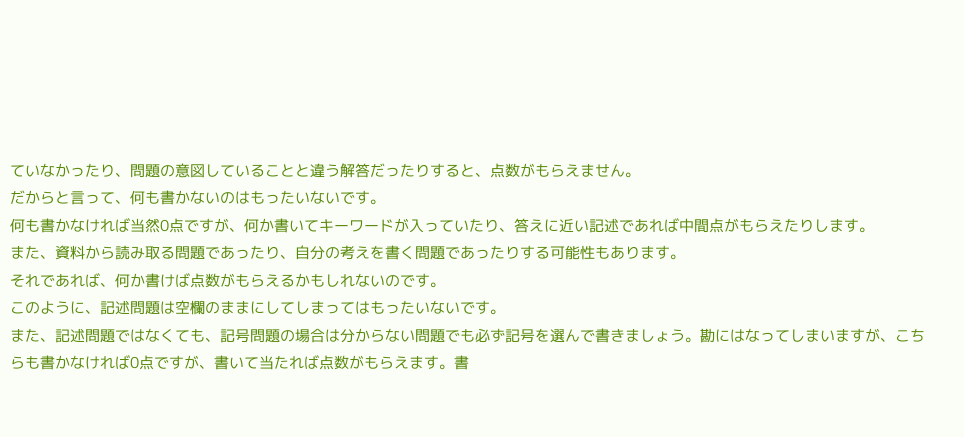ていなかったり、問題の意図していることと違う解答だったりすると、点数がもらえません。
だからと言って、何も書かないのはもったいないです。
何も書かなければ当然0点ですが、何か書いてキーワードが入っていたり、答えに近い記述であれば中間点がもらえたりします。
また、資料から読み取る問題であったり、自分の考えを書く問題であったりする可能性もあります。
それであれば、何か書けば点数がもらえるかもしれないのです。
このように、記述問題は空欄のままにしてしまってはもったいないです。
また、記述問題ではなくても、記号問題の場合は分からない問題でも必ず記号を選んで書きましょう。勘にはなってしまいますが、こちらも書かなければ0点ですが、書いて当たれば点数がもらえます。書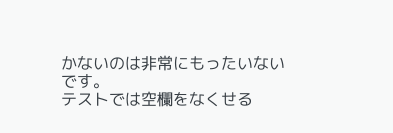かないのは非常にもったいないです。
テストでは空欄をなくせる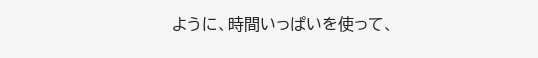ように、時間いっぱいを使って、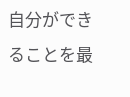自分ができることを最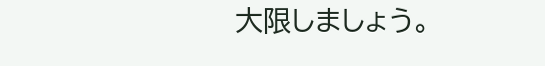大限しましょう。